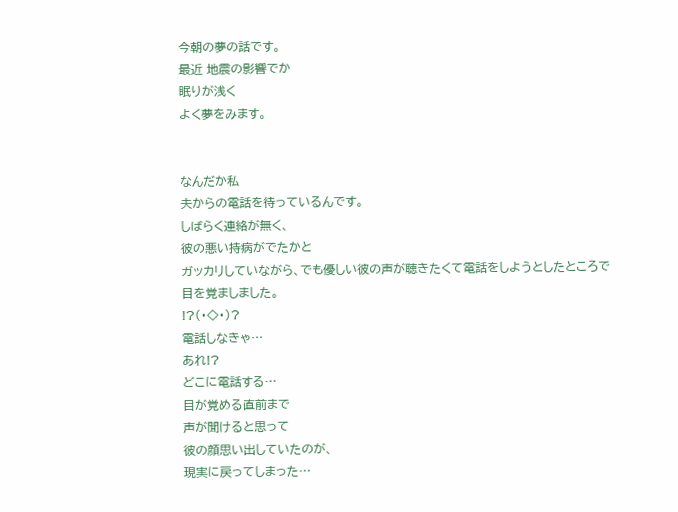今朝の夢の話です。
最近 地震の影響でか
眠りが浅く
よく夢をみます。


なんだか私
夫からの電話を待っているんです。
しばらく連絡が無く、
彼の悪い持病がでたかと
ガッカリしていながら、でも優しい彼の声が聴きたくて電話をしようとしたところで
目を覚ましました。
!?(・◇・)?
電話しなきゃ…
あれ!?
どこに電話する…
目が覚める直前まで
声が聞けると思って
彼の顔思い出していたのが、
現実に戻ってしまった…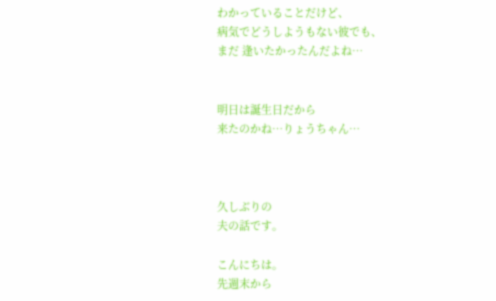わかっていることだけど、
病気でどうしようもない彼でも、
まだ 逢いたかったんだよね…


明日は誕生日だから
来たのかね…りょうちゃん…



久しぶりの
夫の話です。

こんにちは。
先週末から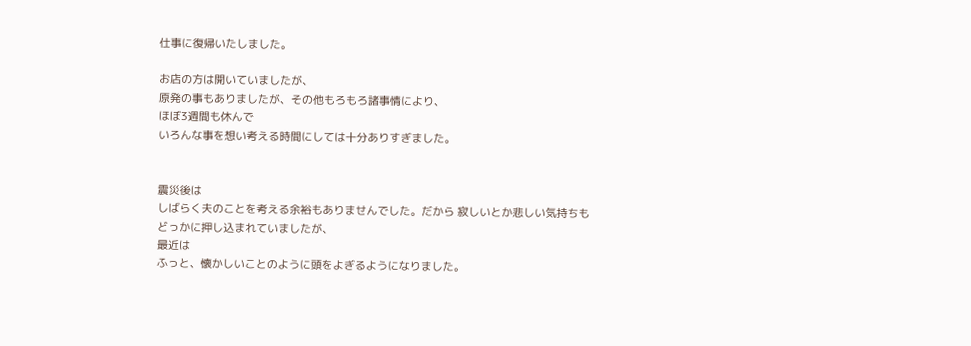仕事に復帰いたしました。

お店の方は開いていましたが、
原発の事もありましたが、その他もろもろ諸事情により、
ほぼ3週間も休んで
いろんな事を想い考える時間にしては十分ありすぎました。


震災後は
しばらく夫のことを考える余裕もありませんでした。だから 寂しいとか悲しい気持ちも
どっかに押し込まれていましたが、
最近は
ふっと、懐かしいことのように頭をよぎるようになりました。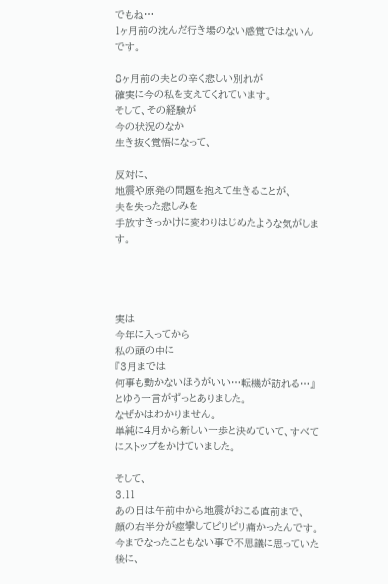でもね…
1ヶ月前の沈んだ行き場のない感覚ではないんです。

8ヶ月前の夫との辛く悲しい別れが
確実に今の私を支えてくれています。
そして、その経験が
今の状況のなか
生き抜く覚悟になって、

反対に、
地震や原発の問題を抱えて生きることが、
夫を失った悲しみを
手放すきっかけに変わりはじめたような気がします。




実は
今年に入ってから
私の頭の中に
『3月までは
何事も動かないほうがいい…転機が訪れる…』
とゆう一言がずっとありました。
なぜかはわかりません。
単純に4月から新しい一歩と決めていて、すべてにストップをかけていました。

そして、
3.11
あの日は午前中から地震がおこる直前まで、
顔の右半分が痙攣してピリピリ痛かったんです。
今までなったこともない事で不思議に思っていた後に、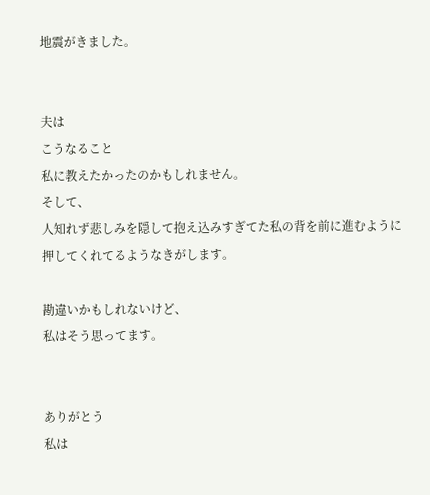地震がきました。


夫は
こうなること
私に教えたかったのかもしれません。
そして、
人知れず悲しみを隠して抱え込みすぎてた私の背を前に進むように
押してくれてるようなきがします。

勘違いかもしれないけど、
私はそう思ってます。


ありがとう
私は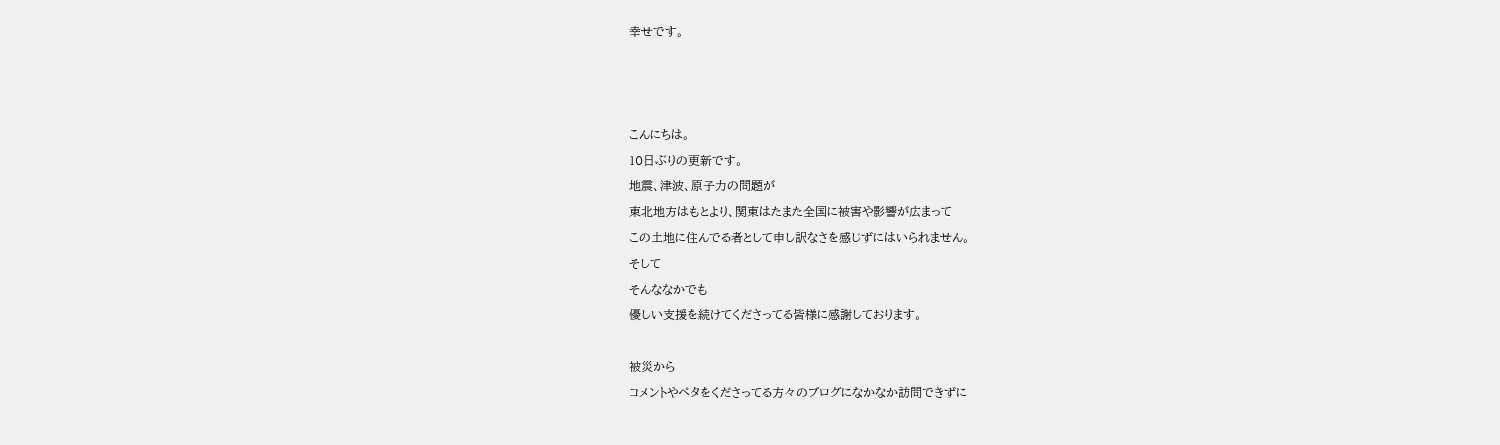幸せです。



こんにちは。
10日ぶりの更新です。
地震、津波、原子力の問題が
東北地方はもとより、関東はたまた全国に被害や影響が広まって
この土地に住んでる者として申し訳なさを感じずにはいられません。
そして
そんななかでも
優しい支援を続けてくださってる皆様に感謝しております。

被災から
コメントやペタをくださってる方々のブログになかなか訪問できずに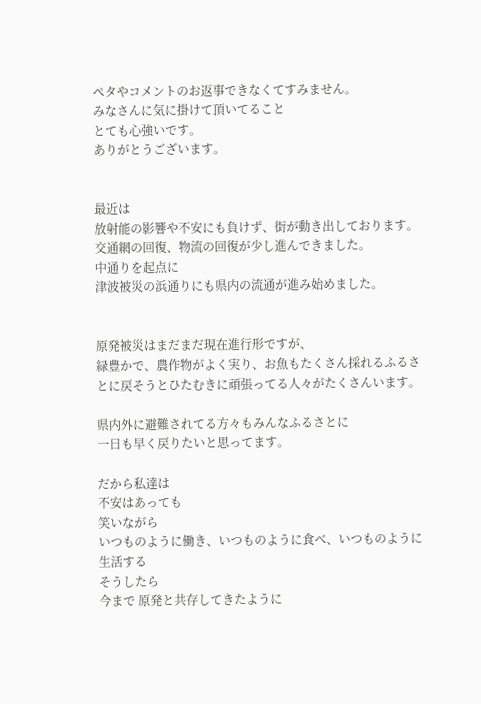ペタやコメントのお返事できなくてすみません。
みなさんに気に掛けて頂いてること
とても心強いです。
ありがとうございます。


最近は
放射能の影響や不安にも負けず、街が動き出しております。
交通網の回復、物流の回復が少し進んできました。
中通りを起点に
津波被災の浜通りにも県内の流通が進み始めました。


原発被災はまだまだ現在進行形ですが、
緑豊かで、農作物がよく実り、お魚もたくさん採れるふるさとに戻そうとひたむきに頑張ってる人々がたくさんいます。

県内外に避難されてる方々もみんなふるさとに
一日も早く戻りたいと思ってます。

だから私達は
不安はあっても
笑いながら
いつものように働き、いつものように食べ、いつものように生活する
そうしたら
今まで 原発と共存してきたように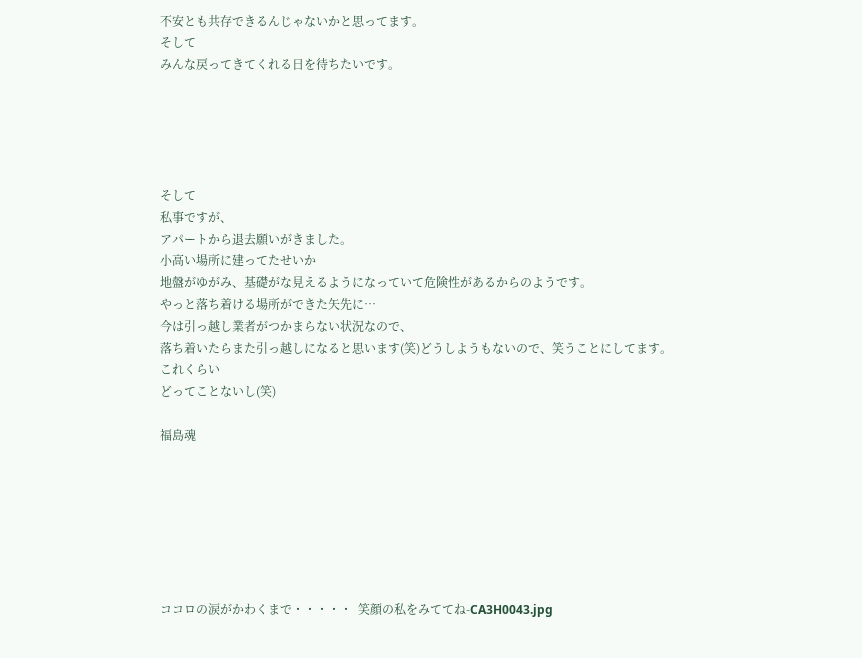不安とも共存できるんじゃないかと思ってます。
そして
みんな戻ってきてくれる日を待ちたいです。





そして
私事ですが、
アパートから退去願いがきました。
小高い場所に建ってたせいか
地盤がゆがみ、基礎がな見えるようになっていて危険性があるからのようです。
やっと落ち着ける場所ができた矢先に…
今は引っ越し業者がつかまらない状況なので、
落ち着いたらまた引っ越しになると思います(笑)どうしようもないので、笑うことにしてます。
これくらい
どってことないし(笑)

福島魂







ココロの涙がかわくまで・・・・・  笑顔の私をみててね-CA3H0043.jpg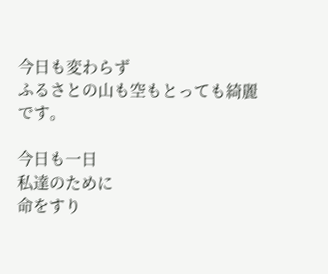今日も変わらず
ふるさとの山も空もとっても綺麗です。

今日も一日
私達のために
命をすり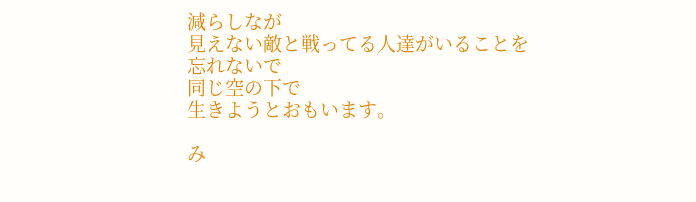減らしなが
見えない敵と戦ってる人達がいることを
忘れないで
同じ空の下で
生きようとおもいます。

み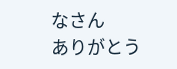なさん
ありがとう